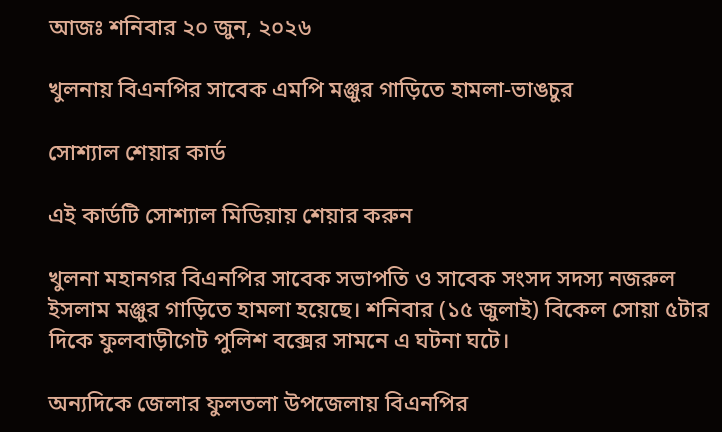আজঃ শনিবার ২০ জুন, ২০২৬

খুলনায় বিএনপির সাবেক এমপি মঞ্জুর গাড়িতে হামলা-ভাঙচুর

সোশ্যাল শেয়ার কার্ড

এই কার্ডটি সোশ্যাল মিডিয়ায় শেয়ার করুন

খুলনা মহানগর বিএনপির সাবেক সভাপতি ও সাবেক সংসদ সদস্য নজরুল ইসলাম মঞ্জুর গাড়িতে হামলা হয়েছে। শনিবার (১৫ জুলাই) বিকেল সোয়া ৫টার দিকে ফুলবাড়ীগেট পুলিশ বক্সের সামনে এ ঘটনা ঘটে।

অন্যদিকে জেলার ফুলতলা উপজেলায় বিএনপির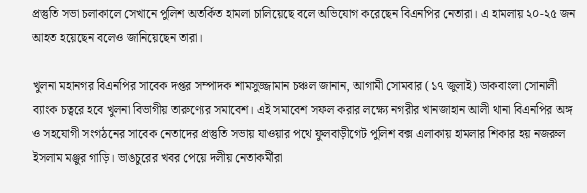প্রস্তুতি সভা চলাকালে সেখানে পুলিশ অতর্কিত হামলা চালিয়েছে বলে অভিযোগ করেছেন বিএনপির নেতারা। এ হামলায় ২০-২৫ জন আহত হয়েছেন বলেও জানিয়েছেন তারা।

খুলনা মহানগর বিএনপির সাবেক দপ্তর সম্পাদক শামসুজ্জামান চঞ্চল জানান, আগামী সোমবার (১৭ জুলাই) ডাকবাংলা সোনালী
ব্যাংক চত্বরে হবে খুলনা বিভাগীয় তারুণ্যের সমাবেশ। এই সমাবেশ সফল করার লক্ষ্যে নগরীর খানজাহান আলী থানা বিএনপির অঙ্গ ও সহযোগী সংগঠনের সাবেক নেতাদের প্রস্তুতি সভায় যাওয়ার পথে ফুলবাড়ীগেট পুলিশ বক্স এলাকায় হামলার শিকার হয় নজরুল ইসলাম মঞ্জুর গাড়ি। ভাঙচুরের খবর পেয়ে দলীয় নেতাকর্মীরা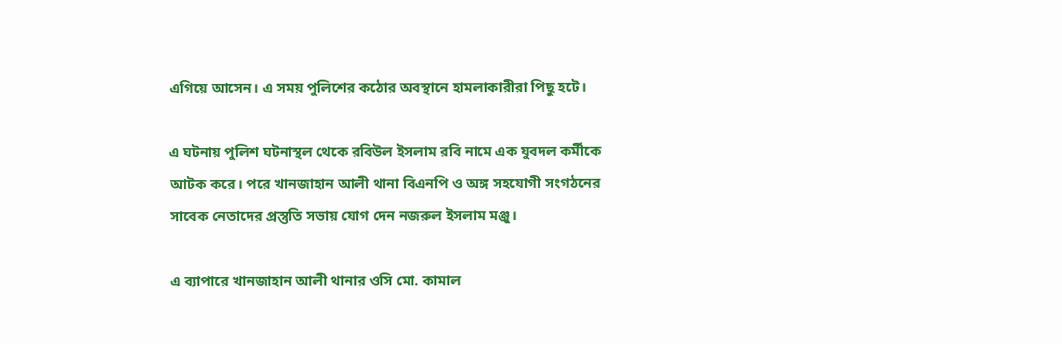এগিয়ে আসেন। এ সময় পুলিশের কঠোর অবস্থানে হামলাকারীরা পিছু হটে।

এ ঘটনায় পুলিশ ঘটনাস্থল থেকে রবিউল ইসলাম রবি নামে এক যুবদল কর্মীকে আটক করে। পরে খানজাহান আলী থানা বিএনপি ও অঙ্গ সহযোগী সংগঠনের সাবেক নেতাদের প্রস্তুতি সভায় যোগ দেন নজরুল ইসলাম মঞ্জু।

এ ব্যাপারে খানজাহান আলী থানার ওসি মো. কামাল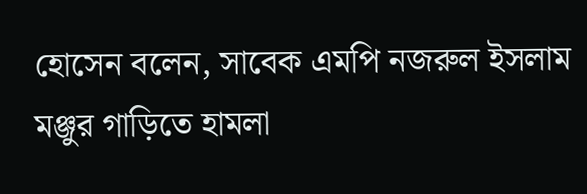হোসেন বলেন, সাবেক এমপি নজরুল ইসলাম মঞ্জুর গাড়িতে হামলা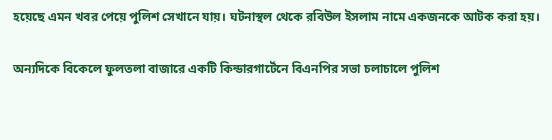হয়েছে এমন খবর পেয়ে পুলিশ সেখানে যায়। ঘটনাস্থল থেকে রবিউল ইসলাম নামে একজনকে আটক করা হয়।

অন্যদিকে বিকেলে ফুলতলা বাজারে একটি কিন্ডারগার্টেনে বিএনপির সভা চলাচালে পুলিশ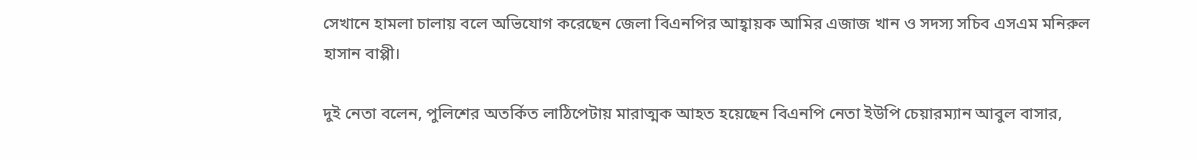সেখানে হামলা চালায় বলে অভিযোগ করেছেন জেলা বিএনপির আহ্বায়ক আমির এজাজ খান ও সদস্য সচিব এসএম মনিরুল হাসান বাপ্পী।

দুই নেতা বলেন, পুলিশের অতর্কিত লাঠিপেটায় মারাত্মক আহত হয়েছেন বিএনপি নেতা ইউপি চেয়ারম্যান আবুল বাসার,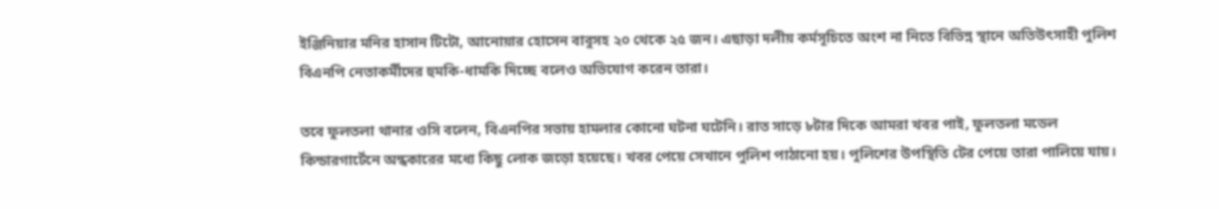ইঞ্জিনিয়ার মনির হাসান টিটো, আনোয়ার হোসেন বাবুসহ ২০ থেকে ২৫ জন। এছাড়া দলীয় কর্মসূচিতে অংশ না নিতে বিভিন্ন স্থানে অতিউৎসাহী পুলিশ বিএনপি নেতাকর্মীদের হুমকি-ধামকি দিচ্ছে বলেও অভিযোগ করেন তারা।

তবে ফুলতলা থানার ওসি বলেন, বিএনপির সভায় হামলার কোনো ঘটনা ঘটেনি। রাত সাড়ে ৮টার দিকে আমরা খবর পাই, ফুলতলা মডেল কিন্ডারগার্টেনে অন্ধকারের মধ্যে কিছু লোক জড়ো হয়েছে। খবর পেয়ে সেখানে পুলিশ পাঠানো হয়। পুলিশের উপস্থিতি টের পেয়ে তারা পালিয়ে যায়।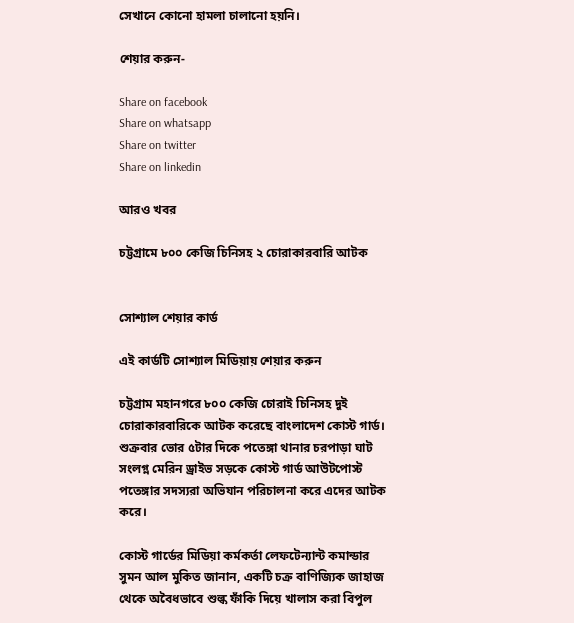সেখানে কোনো হামলা চালানো হয়নি।

শেয়ার করুন-

Share on facebook
Share on whatsapp
Share on twitter
Share on linkedin

আরও খবর

চট্টগ্রামে ৮০০ কেজি চিনিসহ ২ চোরাকারবারি আটক


সোশ্যাল শেয়ার কার্ড

এই কার্ডটি সোশ্যাল মিডিয়ায় শেয়ার করুন

চট্টগ্রাম মহানগরে ৮০০ কেজি চোরাই চিনিসহ দুই চোরাকারবারিকে আটক করেছে বাংলাদেশ কোস্ট গার্ড। শুক্রবার ভোর ৫টার দিকে পতেঙ্গা থানার চরপাড়া ঘাট সংলগ্ন মেরিন ড্রাইভ সড়কে কোস্ট গার্ড আউটপোস্ট পতেঙ্গার সদস্যরা অভিযান পরিচালনা করে এদের আটক করে।

কোস্ট গার্ডের মিডিয়া কর্মকর্তা লেফটেন্যান্ট কমান্ডার সুমন আল মুকিত জানান, একটি চক্র বাণিজ্যিক জাহাজ থেকে অবৈধভাবে শুল্ক ফাঁকি দিয়ে খালাস করা বিপুল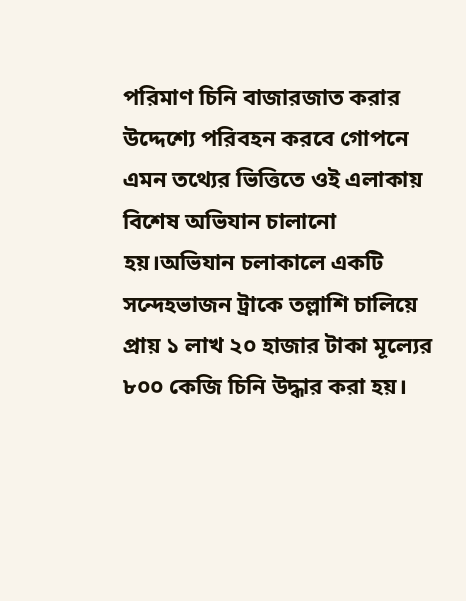পরিমাণ চিনি বাজারজাত করার উদ্দেশ্যে পরিবহন করবে গোপনে এমন তথ্যের ভিত্তিতে ওই এলাকায় বিশেষ অভিযান চালানো হয়।অভিযান চলাকালে একটি সন্দেহভাজন ট্রাকে তল্লাশি চালিয়ে প্রায় ১ লাখ ২০ হাজার টাকা মূল্যের ৮০০ কেজি চিনি উদ্ধার করা হয়।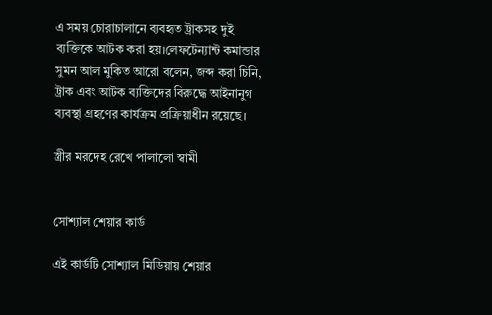এ সময় চোরাচালানে ব্যবহৃত ট্রাকসহ দুই ব্যক্তিকে আটক করা হয়।লেফটেন্যান্ট কমান্ডার সুমন আল মুকিত আরো বলেন, জব্দ করা চিনি, ট্রাক এবং আটক ব্যক্তিদের বিরুদ্ধে আইনানুগ ব্যবস্থা গ্রহণের কার্যক্রম প্রক্রিয়াধীন রয়েছে।

স্ত্রীর মরদেহ রেখে পালালো স্বামী


সোশ্যাল শেয়ার কার্ড

এই কার্ডটি সোশ্যাল মিডিয়ায় শেয়ার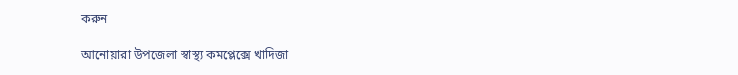করুন

আনোয়ারা উপজেলা স্বাস্থ্য কমপ্লেক্সে খাদিজা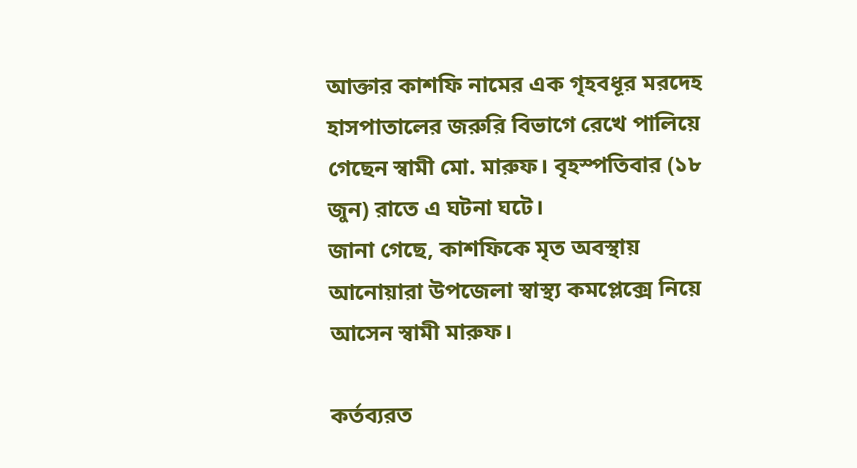আক্তার কাশফি নামের এক গৃহবধূর মরদেহ হাসপাতালের জরুরি বিভাগে রেখে পালিয়ে গেছেন স্বামী মো. মারুফ। বৃহস্পতিবার (১৮ জুন) রাতে এ ঘটনা ঘটে।
জানা গেছে, কাশফিকে মৃত অবস্থায় আনোয়ারা উপজেলা স্বাস্থ্য কমপ্লেক্সে নিয়ে আসেন স্বামী মারুফ।

কর্তব্যরত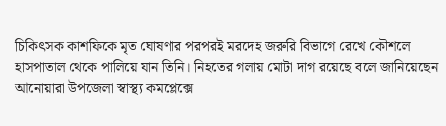চিকিৎসক কাশফিকে মৃত ঘোষণার পরপরই মরদেহ জরুরি বিভাগে রেখে কৌশলে হাসপাতাল থেকে পালিয়ে যান তিনি। নিহতের গলায় মোটা দাগ রয়েছে বলে জানিয়েছেন আনোয়ারা উপজেলা স্বাস্থ্য কমপ্লেক্সে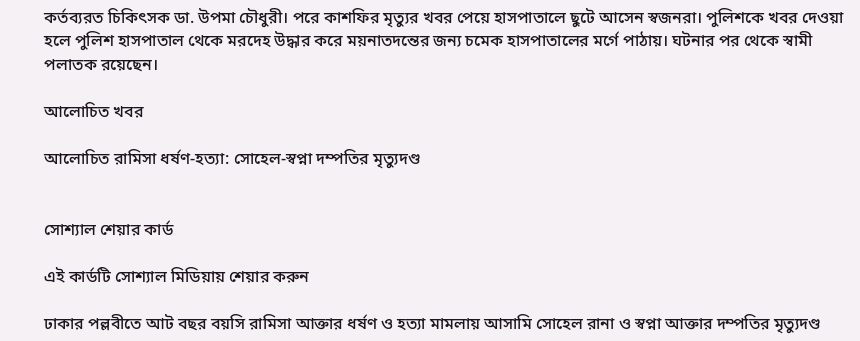কর্তব্যরত চিকিৎসক ডা. উপমা চৌধুরী। পরে কাশফির মৃত্যুর খবর পেয়ে হাসপাতালে ছুটে আসেন স্বজনরা। পুলিশকে খবর দেওয়া হলে পুলিশ হাসপাতাল থেকে মরদেহ উদ্ধার করে ময়নাতদন্তের জন্য চমেক হাসপাতালের মর্গে পাঠায়। ঘটনার পর থেকে স্বামী পলাতক রয়েছেন।

আলোচিত খবর

আলোচিত রামিসা ধর্ষণ-হত্যা: সোহেল-স্বপ্না দম্পতির মৃত্যুদণ্ড


সোশ্যাল শেয়ার কার্ড

এই কার্ডটি সোশ্যাল মিডিয়ায় শেয়ার করুন

ঢাকার পল্লবীতে আট বছর বয়সি রামিসা আক্তার ধর্ষণ ও হত্যা মামলায় আসামি সোহেল রানা ও স্বপ্না আক্তার দম্পতির মৃত্যুদণ্ড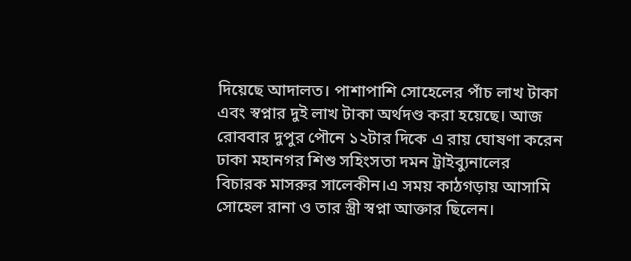দিয়েছে আদালত। পাশাপাশি সোহেলের পাঁচ লাখ টাকা এবং স্বপ্নার দুই লাখ টাকা অর্থদণ্ড করা হয়েছে। আজ রোববার দুপুর পৌনে ১২টার দিকে এ রায় ঘোষণা করেন ঢাকা মহানগর শিশু সহিংসতা দমন ট্রাইব্যুনালের বিচারক মাসরুর সালেকীন।এ সময় কাঠগড়ায় আসামি সোহেল রানা ও তার স্ত্রী স্বপ্না আক্তার ছিলেন।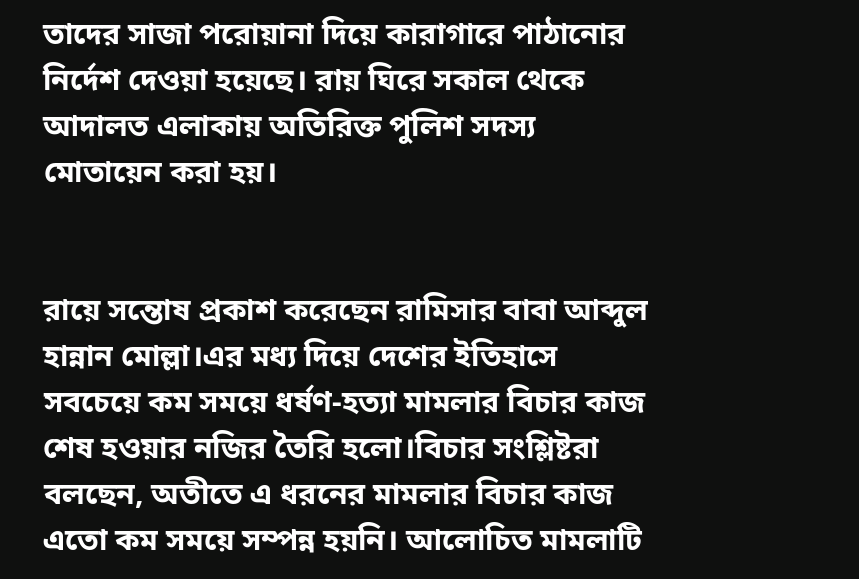তাদের সাজা পরোয়ানা দিয়ে কারাগারে পাঠানোর নির্দেশ দেওয়া হয়েছে। রায় ঘিরে সকাল থেকে আদালত এলাকায় অতিরিক্ত পুলিশ সদস্য মোতায়েন করা হয়।


রায়ে সন্তোষ প্রকাশ করেছেন রামিসার বাবা আব্দুল হান্নান মোল্লা।এর মধ্য দিয়ে দেশের ইতিহাসে সবচেয়ে কম সময়ে ধর্ষণ-হত্যা মামলার বিচার কাজ শেষ হওয়ার নজির তৈরি হলো।বিচার সংশ্লিষ্টরা বলছেন, অতীতে এ ধরনের মামলার বিচার কাজ এতো কম সময়ে সম্পন্ন হয়নি। আলোচিত মামলাটি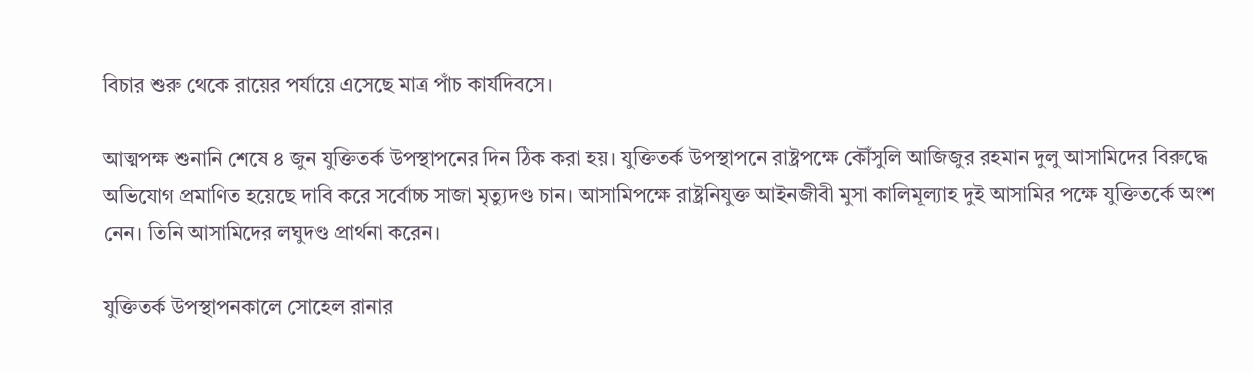বিচার শুরু থেকে রায়ের পর্যায়ে এসেছে মাত্র পাঁচ কার্যদিবসে।

আত্মপক্ষ শুনানি শেষে ৪ জুন যুক্তিতর্ক উপস্থাপনের দিন ঠিক করা হয়। যুক্তিতর্ক উপস্থাপনে রাষ্ট্রপক্ষে কৌঁসুলি আজিজুর রহমান দুলু আসামিদের বিরুদ্ধে অভিযোগ প্রমাণিত হয়েছে দাবি করে সর্বোচ্চ সাজা মৃত্যুদণ্ড চান। আসামিপক্ষে রাষ্ট্রনিযুক্ত আইনজীবী মুসা কালিমূল্যাহ দুই আসামির পক্ষে যুক্তিতর্কে অংশ নেন। তিনি আসামিদের লঘুদণ্ড প্রার্থনা করেন।

যুক্তিতর্ক উপস্থাপনকালে সোহেল রানার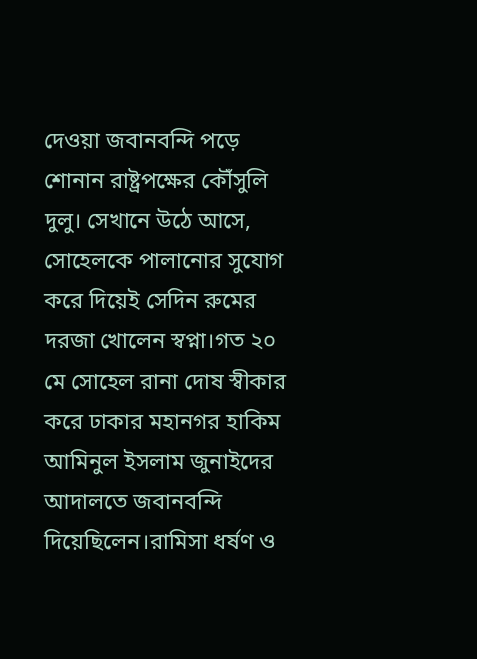দেওয়া জবানবন্দি পড়ে শোনান রাষ্ট্রপক্ষের কৌঁসুলি দুলু। সেখানে উঠে আসে, সোহেলকে পালানোর সুযোগ করে দিয়েই সেদিন রুমের দরজা খোলেন স্বপ্না।গত ২০ মে সোহেল রানা দোষ স্বীকার করে ঢাকার মহানগর হাকিম আমিনুল ইসলাম জুনাইদের আদালতে জবানবন্দি দিয়েছিলেন।রামিসা ধর্ষণ ও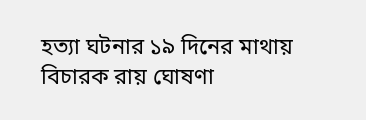হত্যা ঘটনার ১৯ দিনের মাথায় বিচারক রায় ঘোষণা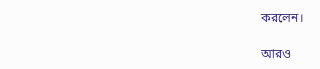করলেন।

আরও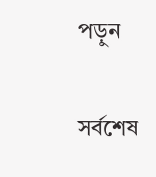পড়ুন

সর্বশেষ